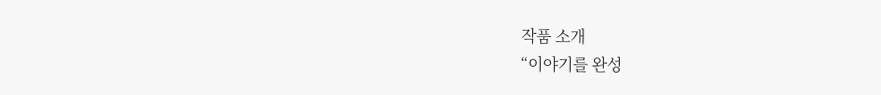작품 소개
“이야기를 완성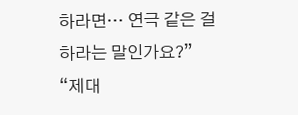하라면… 연극 같은 걸 하라는 말인가요?” “제대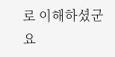로 이해하셨군요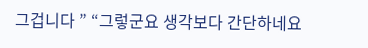그겁니다 ” “그렇군요 생각보다 간단하네요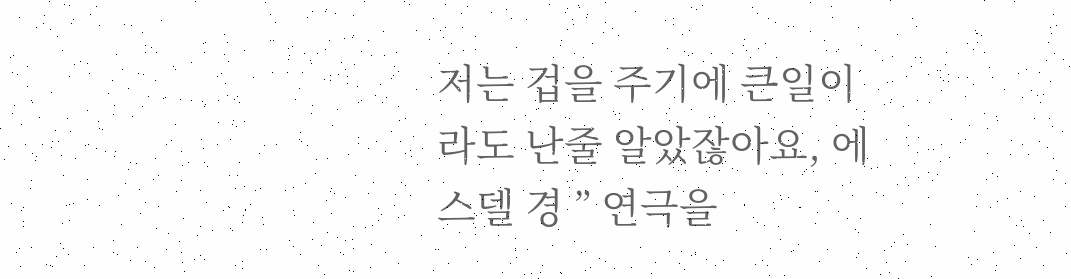저는 겁을 주기에 큰일이라도 난줄 알았잖아요, 에스델 경 ” 연극을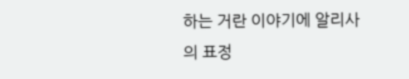하는 거란 이야기에 알리사의 표정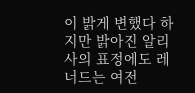이 밝게 변했다 하지만 밝아진 알리사의 표정에도 레너드는 여전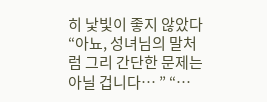히 낯빛이 좋지 않았다 “아뇨, 성녀님의 말처럼 그리 간단한 문제는 아닐 겁니다… ” “…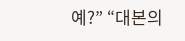예?” “대본의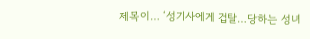제목이… ‘성기사에게 겁탈…당하는 성녀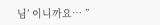님’ 이니까요… ”